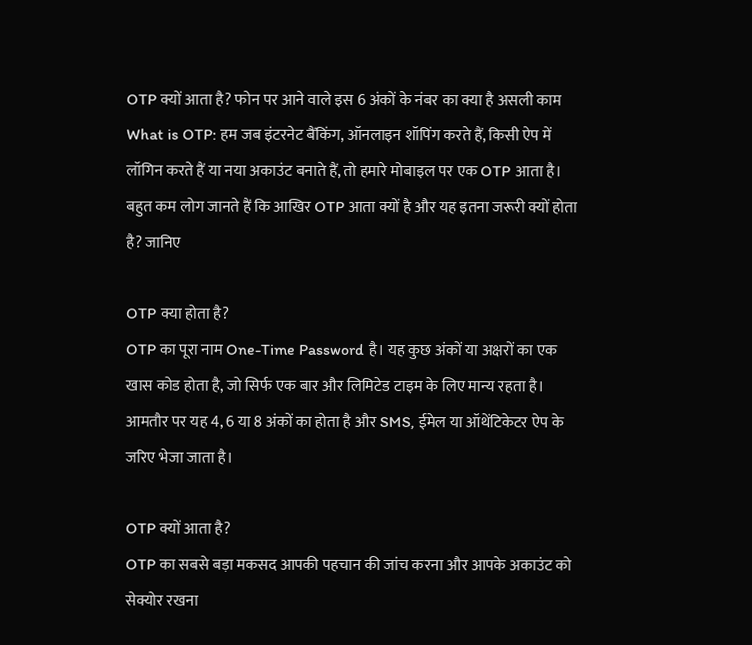OTP क्यों आता है? फोन पर आने वाले इस 6 अंकों के नंबर का क्या है असली काम
What is OTP: हम जब इंटरनेट बैंकिंग, ऑनलाइन शॉपिंग करते हैं, किसी ऐप में लॉगिन करते हैं या नया अकाउंट बनाते हैं, तो हमारे मोबाइल पर एक OTP आता है। बहुत कम लोग जानते हैं कि आखिर OTP आता क्यों है और यह इतना जरूरी क्यों होता है? जानिए

OTP क्या होता है?
OTP का पूरा नाम One-Time Password है। यह कुछ अंकों या अक्षरों का एक खास कोड होता है, जो सिर्फ एक बार और लिमिटेड टाइम के लिए मान्य रहता है। आमतौर पर यह 4, 6 या 8 अंकों का होता है और SMS, ईमेल या ऑथेंटिकेटर ऐप के जरिए भेजा जाता है।

OTP क्यों आता है?
OTP का सबसे बड़ा मकसद आपकी पहचान की जांच करना और आपके अकाउंट को सेक्योर रखना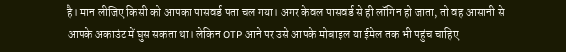है। मान लीजिए किसी को आपका पासवर्ड पता चल गया। अगर केवल पासवर्ड से ही लॉगिन हो जाता, तो वह आसानी से आपके अकाउंट में घुस सकता था। लेकिन OTP आने पर उसे आपके मोबाइल या ईमेल तक भी पहुंच चाहिए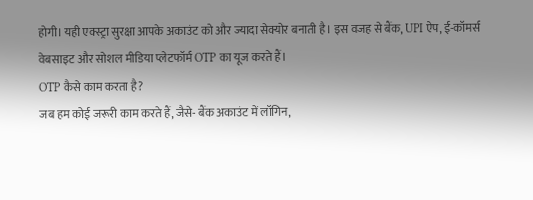होगी। यही एक्स्ट्रा सुरक्षा आपके अकाउंट को और ज्यादा सेक्योर बनाती है। इस वजह से बैंक, UPI ऐप, ई-कॉमर्स वेबसाइट और सोशल मीडिया प्लेटफॉर्म OTP का यूज करते हैं।
OTP कैसे काम करता है?
जब हम कोई जरूरी काम करते हैं, जैसे- बैंक अकाउंट में लॉगिन,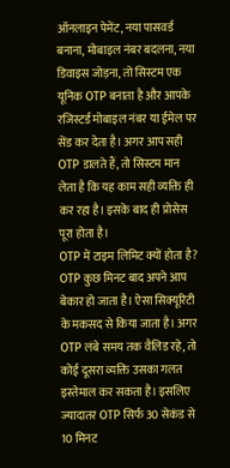ऑनलाइन पेमेंट, नया पासवर्ड बनाना, मोबाइल नंबर बदलना, नया डिवाइस जोड़ना, तो सिस्टम एक यूनिक OTP बनाता है और आपके रजिस्टर्ड मोबाइल नंबर या ईमेल पर सेंड कर देता है। अगर आप सही OTP डालते हैं, तो सिस्टम मान लेता है कि यह काम सही व्यक्ति ही कर रहा है। इसके बाद ही प्रोसेस पूरा होता है।
OTP में टाइम लिमिट क्यों होता है?
OTP कुछ मिनट बाद अपने आप बेकार हो जाता है। ऐसा सिक्यूरिटी के मकसद से किया जाता है। अगर OTP लंबे समय तक वैलिड रहे, तो कोई दूसरा व्यक्ति उसका गलत इस्तेमाल कर सकता है। इसलिए ज्यादातर OTP सिर्फ 30 सेकंड से 10 मिनट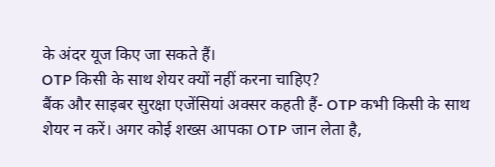के अंदर यूज किए जा सकते हैं।
OTP किसी के साथ शेयर क्यों नहीं करना चाहिए?
बैंक और साइबर सुरक्षा एजेंसियां अक्सर कहती हैं- OTP कभी किसी के साथ शेयर न करें। अगर कोई शख्स आपका OTP जान लेता है,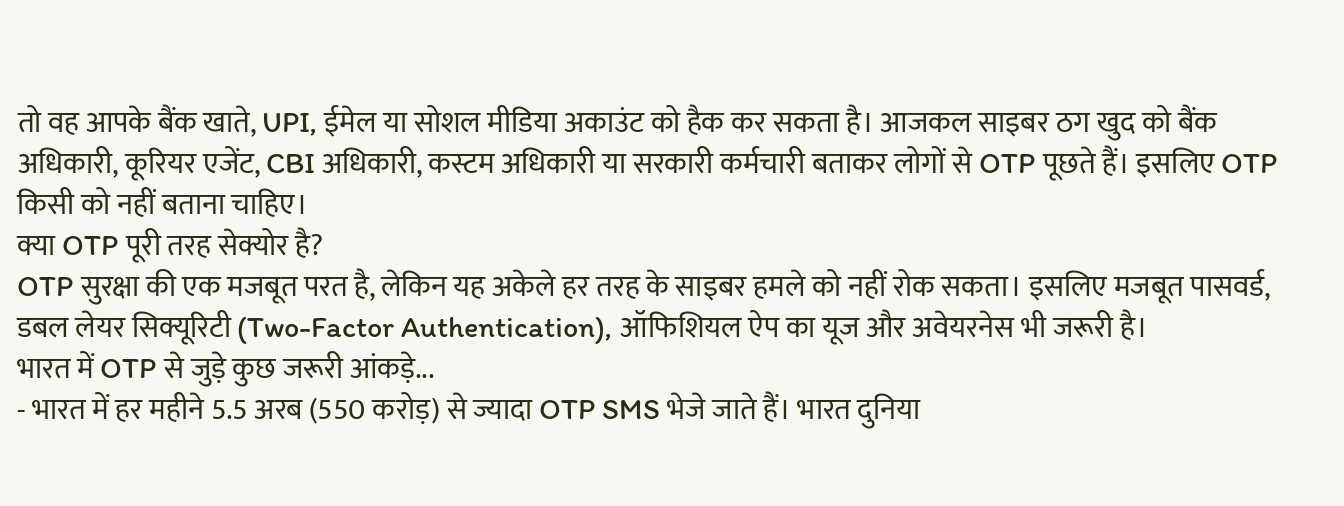तो वह आपके बैंक खाते, UPI, ईमेल या सोशल मीडिया अकाउंट को हैक कर सकता है। आजकल साइबर ठग खुद को बैंक अधिकारी, कूरियर एजेंट, CBI अधिकारी, कस्टम अधिकारी या सरकारी कर्मचारी बताकर लोगों से OTP पूछते हैं। इसलिए OTP किसी को नहीं बताना चाहिए।
क्या OTP पूरी तरह सेक्योर है?
OTP सुरक्षा की एक मजबूत परत है, लेकिन यह अकेले हर तरह के साइबर हमले को नहीं रोक सकता। इसलिए मजबूत पासवर्ड, डबल लेयर सिक्यूरिटी (Two-Factor Authentication), ऑफिशियल ऐप का यूज और अवेयरनेस भी जरूरी है।
भारत में OTP से जुड़े कुछ जरूरी आंकड़े...
- भारत में हर महीने 5.5 अरब (550 करोड़) से ज्यादा OTP SMS भेजे जाते हैं। भारत दुनिया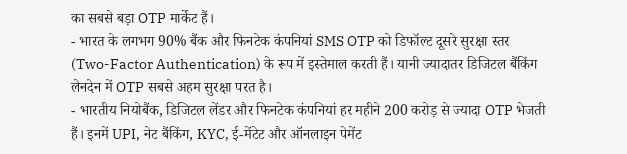का सबसे बड़ा OTP मार्केट हैं।
- भारत के लगभग 90% बैंक और फिनटेक कंपनियां SMS OTP को डिफॉल्ट दूसरे सुरक्षा स्तर (Two-Factor Authentication) के रूप में इस्तेमाल करती हैं। यानी ज्यादातर डिजिटल बैंकिंग लेनदेन में OTP सबसे अहम सुरक्षा परत है।
- भारतीय नियोबैंक, डिजिटल लेंडर और फिनटेक कंपनियां हर महीने 200 करोड़ से ज्यादा OTP भेजती हैं। इनमें UPI, नेट बैंकिंग, KYC, ई-मेंटेट और ऑनलाइन पेमेंट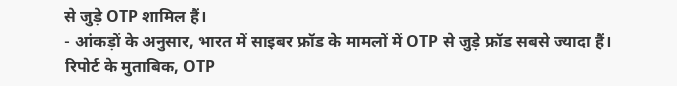से जुड़े OTP शामिल हैं।
- आंकड़ों के अनुसार, भारत में साइबर फ्रॉड के मामलों में OTP से जुड़े फ्रॉड सबसे ज्यादा हैं। रिपोर्ट के मुताबिक, OTP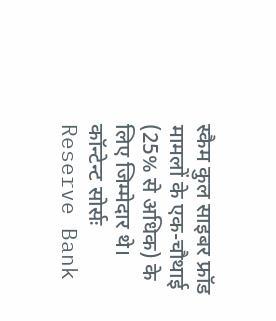स्कैम कुल साइबर फ्रॉड मामलों के एक-चौथाई (25% से अधिक) के लिए जिम्मेदार थे।
कॉन्टेन्ट सोर्सः Reserve Bank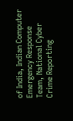of India, Indian Computer Emergency Response Team, National Cyber Crime Reporting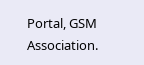Portal, GSM Association.